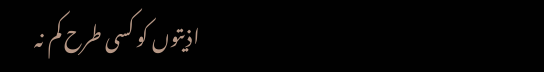اذیتوں کو کسی طرح کم نہ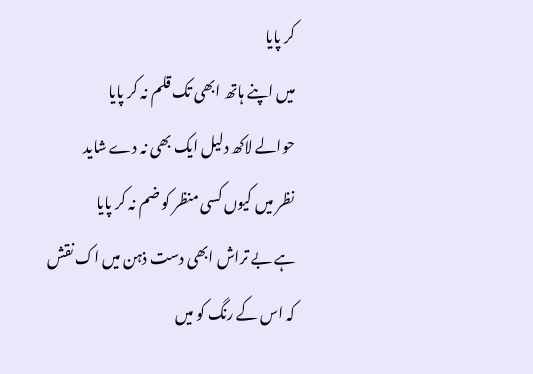کر پایا
میں اپنے ہاتھ ابھی تک قلم نہ کر پایا
حوالے لاکھ دلیل ایک بھی نہ دے شاید
نظر میں کیوں کسی منظر کو ضم نہ کر پایا
ہے بے تراش ابھی دست ذہن میں اک نقش
کہ اس کے رنگ کو میں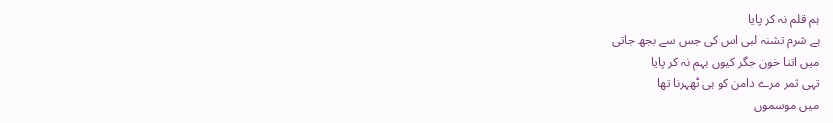ہم قلم نہ کر پایا
ہے شرم تشنہ لبی اس کی جس سے بجھ جاتی
میں اتنا خون جگر کیوں بہم نہ کر پایا
تہی ثمر مرے دامن کو ہی ٹھہرنا تھا
میں موسموں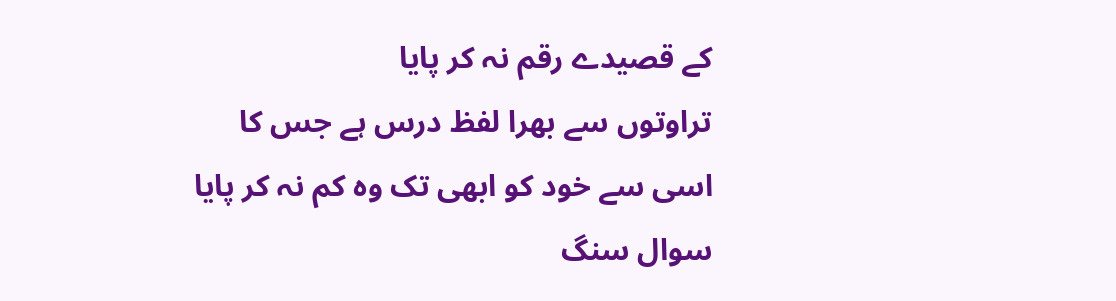کے قصیدے رقم نہ کر پایا
تراوتوں سے بھرا لفظ درس ہے جس کا
اسی سے خود کو ابھی تک وہ کم نہ کر پایا
سوال سنگ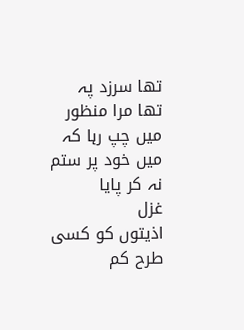تھا سرزد پہ تھا مرا منظور
میں چپ رہا کہ میں خود پر ستم نہ کر پایا
غزل
اذیتوں کو کسی طرح کم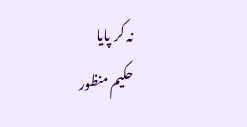نہ کر پایا
حکیم منظور